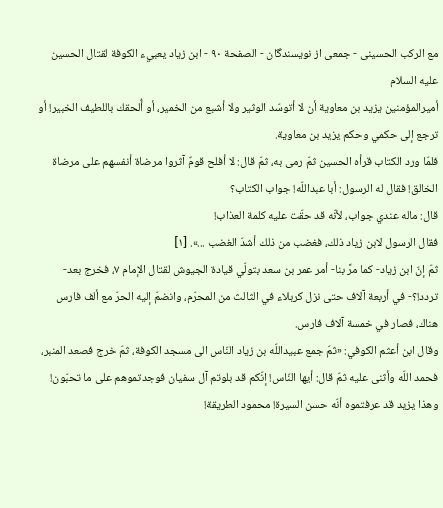مع الركب الحسينى - جمعی از نویسندگان - الصفحة ٩٠ - ابن زياد يعبيء الكوفة لقتال الحسين عليه السلام
أميرالمؤمنين يزيد بن معاوية أن لا أتوسّد الوثير ولا أشبع من الخمير، أو أُلحقك باللطيف الخبير! أو ترجع إلى حكمي وحكم يزيد بن معاوية.
فلمّا ورد الكتاب قرأه الحسين ثمّ رمى به، ثمّ قال: لا أفلح قومٌ آثروا مرضاة أنفسهم على مرضاة الخالق! فقال له الرسول: أبا عبداللّه! جواب الكتاب؟
قال: ماله عندي جواب، لأنّه قد حقّت عليه كلمة العذاب!
فقال الرسول لابن زياد ذلك، فغضب من ذلك أشدّ الغضب ...». [١]
ثمّ إنّ ابن زياد- كما مرَّ بنا- أمر عمر بن سعد بتولّي قيادة الجيوش لقتال الإمام ٧، فخرج بعد- تردد!؟- في أربعة آلاف حتى نزل كربلاء في الثالث من المحرّم، وانضمّ إليه الحرّ مع ألف فارس هناك، فصار في خمسة آلاف فارس.
وقال ابن أعثم الكوفي: «ثمّ جمع عبيداللّه بن زياد النّاس الى مسجد الكوفة، ثمّ خرج فصعد المنبر، فحمد اللّه وأثنى عليه ثمّ قال: أيها النّاس! إنّكم قد بلوتم آل سفيان فوجدتموهم على ما تحبّون! وهذا يزيد قد عرفتموه أنّه حسن السيرة! محمود الطريقة!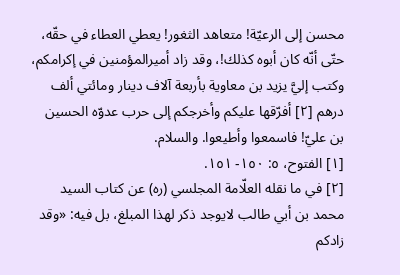محسن إلى الرعيّة! متعاهد الثغور! يعطي العطاء في حقّه، حتّى أنّه كان أبوه كذلك!، وقد زاد أميرالمؤمنين في إكرامكم، وكتب إليَّ يزيد بن معاوية بأربعة آلاف دينار ومائتي ألف درهم [٢] أفرّقها عليكم وأخرجكم إلى حرب عدوّه الحسين بن عليّ! فاسمعوا وأطيعوا. والسلام.
[١] الفتوح، ٥: ١٥٠- ١٥١.
[٢] في ما نقله العلّامة المجلسي (ره) عن كتاب السيد محمد بن أبي طالب لايوجد ذكر لهذا المبلغ، بل فيه: «وقد زادكم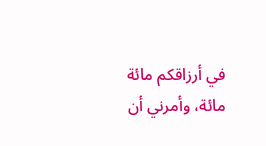في أرزاقكم مائة مائة، وأمرني أن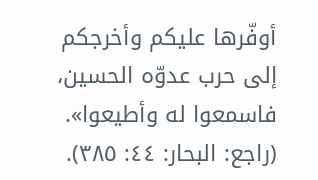أوفّرها عليكم وأخرجكم إلى حرب عدوّه الحسين، فاسمعوا له وأطيعوا». (راجع: البحار: ٤٤: ٣٨٥).